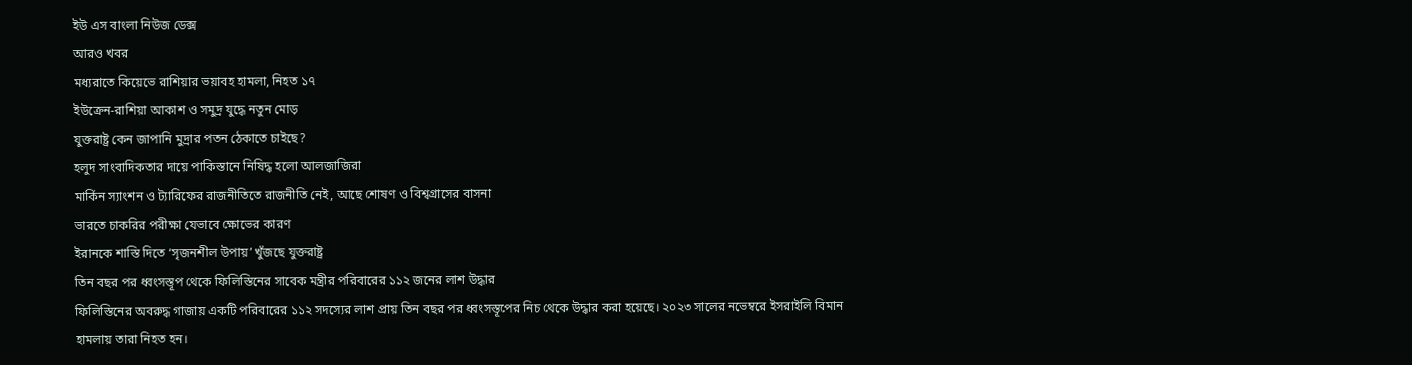ইউ এস বাংলা নিউজ ডেক্স
আরও খবর
মধ্যরাতে কিয়েভে রাশিয়ার ভয়াবহ হামলা, নিহত ১৭
ইউক্রেন-রাশিয়া আকাশ ও সমুদ্র যুদ্ধে নতুন মোড়
যুক্তরাষ্ট্র কেন জাপানি মুদ্রার পতন ঠেকাতে চাইছে?
হলুদ সাংবাদিকতার দায়ে পাকিস্তানে নিষিদ্ধ হলো আলজাজিরা
মার্কিন স্যাংশন ও ট্যারিফের রাজনীতিতে রাজনীতি নেই, আছে শোষণ ও বিশ্বগ্রাসের বাসনা
ভারতে চাকরির পরীক্ষা যেভাবে ক্ষোভের কারণ
ইরানকে শাস্তি দিতে ‘সৃজনশীল উপায়’ খুঁজছে যুক্তরাষ্ট্র
তিন বছর পর ধ্বংসস্তূপ থেকে ফিলিস্তিনের সাবেক মন্ত্রীর পরিবারের ১১২ জনের লাশ উদ্ধার
ফিলিস্তিনের অবরুদ্ধ গাজায় একটি পরিবারের ১১২ সদস্যের লাশ প্রায় তিন বছর পর ধ্বংসস্তূপের নিচ থেকে উদ্ধার করা হয়েছে। ২০২৩ সালের নভেম্বরে ইসরাইলি বিমান হামলায় তারা নিহত হন।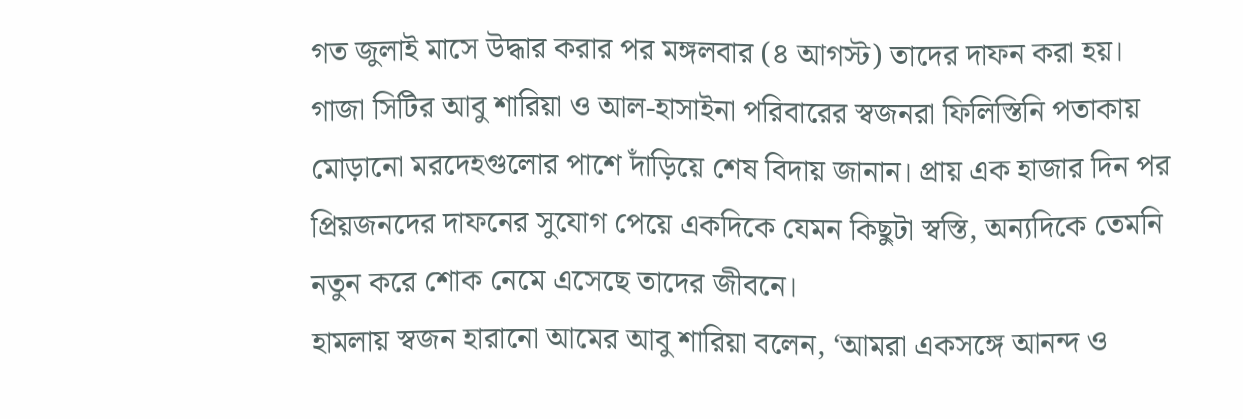গত জুলাই মাসে উদ্ধার করার পর মঙ্গলবার (৪ আগস্ট) তাদের দাফন করা হয়।
গাজা সিটির আবু শারিয়া ও আল-হাসাইনা পরিবারের স্বজনরা ফিলিস্তিনি পতাকায় মোড়ানো মরদেহগুলোর পাশে দাঁড়িয়ে শেষ বিদায় জানান। প্রায় এক হাজার দিন পর প্রিয়জনদের দাফনের সুযোগ পেয়ে একদিকে যেমন কিছুটা স্বস্তি, অন্যদিকে তেমনি নতুন করে শোক নেমে এসেছে তাদের জীবনে।
হামলায় স্বজন হারানো আমের আবু শারিয়া বলেন, ‘আমরা একসঙ্গে আনন্দ ও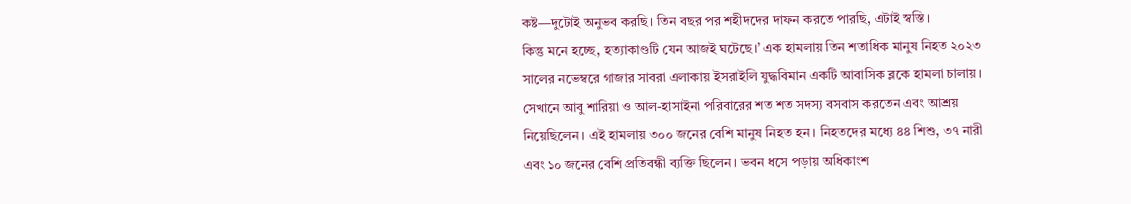কষ্ট—দুটোই অনুভব করছি। তিন বছর পর শহীদদের দাফন করতে পারছি, এটাই স্বস্তি।
কিন্তু মনে হচ্ছে, হত্যাকাণ্ডটি যেন আজই ঘটেছে।’ এক হামলায় তিন শতাধিক মানুষ নিহত ২০২৩ সালের নভেম্বরে গাজার সাবরা এলাকায় ইসরাইলি যুদ্ধবিমান একটি আবাসিক ব্লকে হামলা চালায়। সেখানে আবু শারিয়া ও আল-হাসাইনা পরিবারের শত শত সদস্য বসবাস করতেন এবং আশ্রয় নিয়েছিলেন। এই হামলায় ৩০০ জনের বেশি মানুষ নিহত হন। নিহতদের মধ্যে ৪৪ শিশু, ৩৭ নারী এবং ১০ জনের বেশি প্রতিবন্ধী ব্যক্তি ছিলেন। ভবন ধসে পড়ায় অধিকাংশ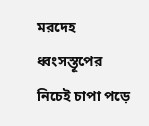মরদেহ ধ্বংসস্তূপের নিচেই চাপা পড়ে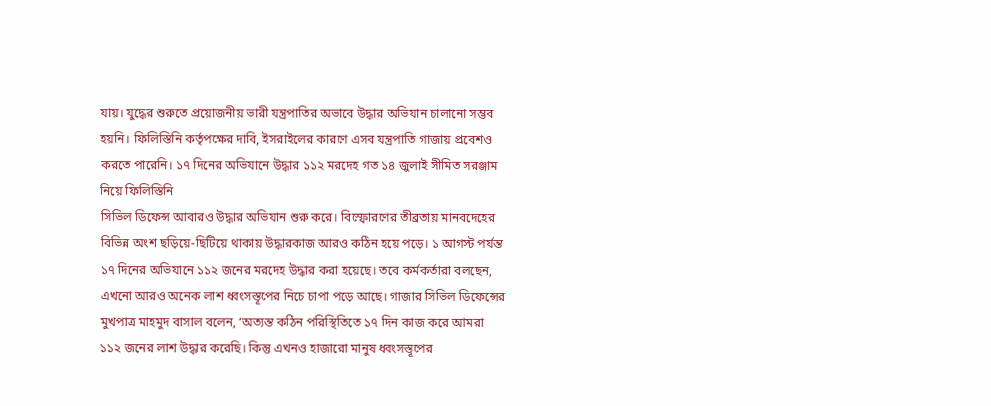যায়। যুদ্ধের শুরুতে প্রয়োজনীয় ভারী যন্ত্রপাতির অভাবে উদ্ধার অভিযান চালানো সম্ভব হয়নি। ফিলিস্তিনি কর্তৃপক্ষের দাবি, ইসরাইলের কারণে এসব যন্ত্রপাতি গাজায় প্রবেশও করতে পারেনি। ১৭ দিনের অভিযানে উদ্ধার ১১২ মরদেহ গত ১৪ জুলাই সীমিত সরঞ্জাম নিয়ে ফিলিস্তিনি
সিভিল ডিফেন্স আবারও উদ্ধার অভিযান শুরু করে। বিস্ফোরণের তীব্রতায় মানবদেহের বিভিন্ন অংশ ছড়িয়ে-ছিটিয়ে থাকায় উদ্ধারকাজ আরও কঠিন হয়ে পড়ে। ১ আগস্ট পর্যন্ত ১৭ দিনের অভিযানে ১১২ জনের মরদেহ উদ্ধার করা হয়েছে। তবে কর্মকর্তারা বলছেন, এখনো আরও অনেক লাশ ধ্বংসস্তূপের নিচে চাপা পড়ে আছে। গাজার সিভিল ডিফেন্সের মুখপাত্র মাহমুদ বাসাল বলেন, ‘অত্যন্ত কঠিন পরিস্থিতিতে ১৭ দিন কাজ করে আমরা ১১২ জনের লাশ উদ্ধার করেছি। কিন্তু এখনও হাজারো মানুষ ধ্বংসস্তূপের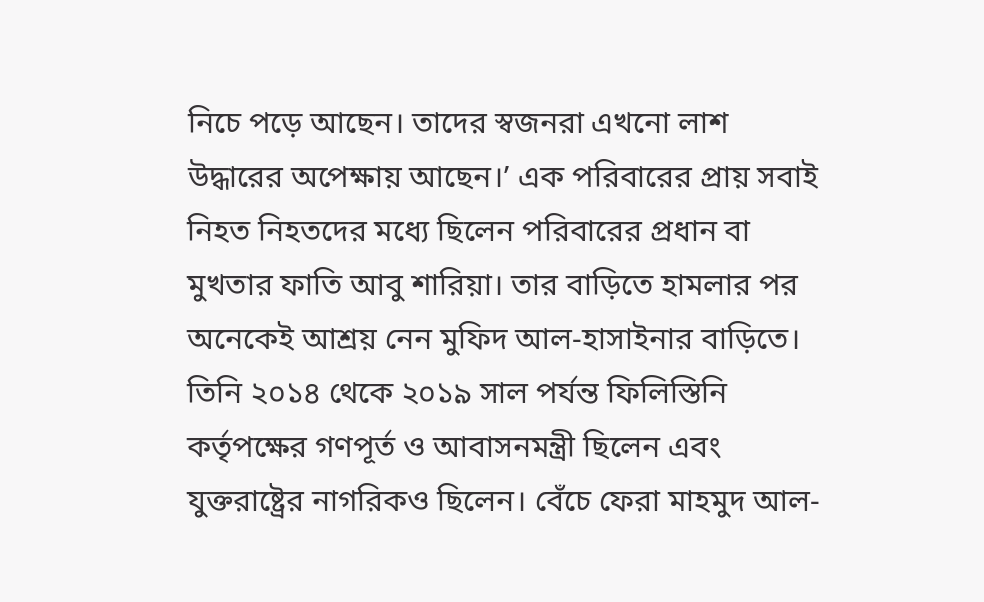নিচে পড়ে আছেন। তাদের স্বজনরা এখনো লাশ উদ্ধারের অপেক্ষায় আছেন।’ এক পরিবারের প্রায় সবাই নিহত নিহতদের মধ্যে ছিলেন পরিবারের প্রধান বা মুখতার ফাতি আবু শারিয়া। তার বাড়িতে হামলার পর অনেকেই আশ্রয় নেন মুফিদ আল-হাসাইনার বাড়িতে।
তিনি ২০১৪ থেকে ২০১৯ সাল পর্যন্ত ফিলিস্তিনি কর্তৃপক্ষের গণপূর্ত ও আবাসনমন্ত্রী ছিলেন এবং যুক্তরাষ্ট্রের নাগরিকও ছিলেন। বেঁচে ফেরা মাহমুদ আল-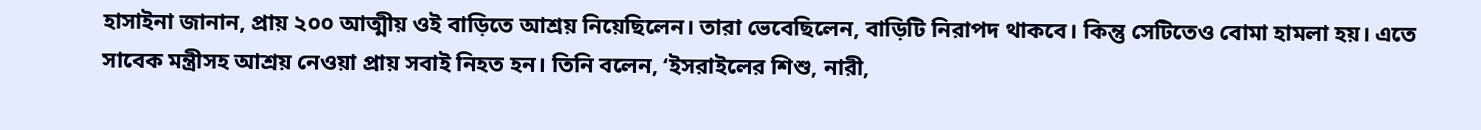হাসাইনা জানান, প্রায় ২০০ আত্মীয় ওই বাড়িতে আশ্রয় নিয়েছিলেন। তারা ভেবেছিলেন, বাড়িটি নিরাপদ থাকবে। কিন্তু সেটিতেও বোমা হামলা হয়। এতে সাবেক মন্ত্রীসহ আশ্রয় নেওয়া প্রায় সবাই নিহত হন। তিনি বলেন, ‘ইসরাইলের শিশু, নারী,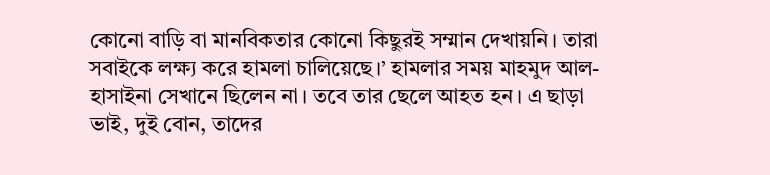কোনো বাড়ি বা মানবিকতার কোনো কিছুরই সম্মান দেখায়নি। তারা সবাইকে লক্ষ্য করে হামলা চালিয়েছে।’ হামলার সময় মাহমুদ আল-হাসাইনা সেখানে ছিলেন না। তবে তার ছেলে আহত হন। এ ছাড়া ভাই, দুই বোন, তাদের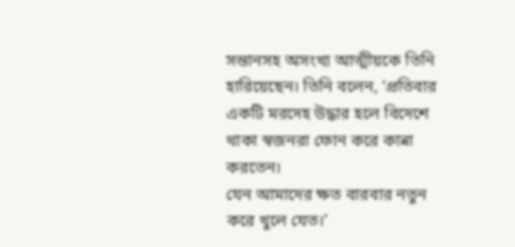সন্তানসহ অসংখ্য আত্মীয়কে তিনি হারিয়েছেন। তিনি বলেন, ‘প্রতিবার একটি মরদেহ উদ্ধার হলে বিদেশে থাকা স্বজনরা ফোন করে কান্না করতেন।
যেন আমাদের ক্ষত বারবার নতুন করে খুলে যেত।’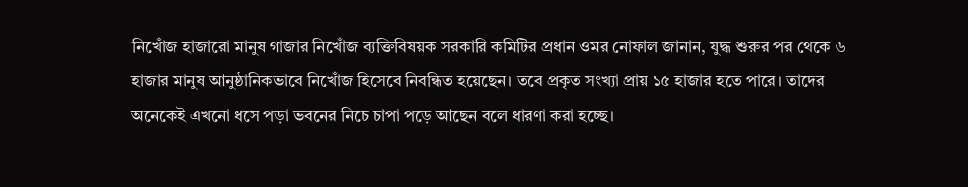নিখোঁজ হাজারো মানুষ গাজার নিখোঁজ ব্যক্তিবিষয়ক সরকারি কমিটির প্রধান ওমর নোফাল জানান, যুদ্ধ শুরুর পর থেকে ৬ হাজার মানুষ আনুষ্ঠানিকভাবে নিখোঁজ হিসেবে নিবন্ধিত হয়েছেন। তবে প্রকৃত সংখ্যা প্রায় ১৫ হাজার হতে পারে। তাদের অনেকেই এখনো ধসে পড়া ভবনের নিচে চাপা পড়ে আছেন বলে ধারণা করা হচ্ছে।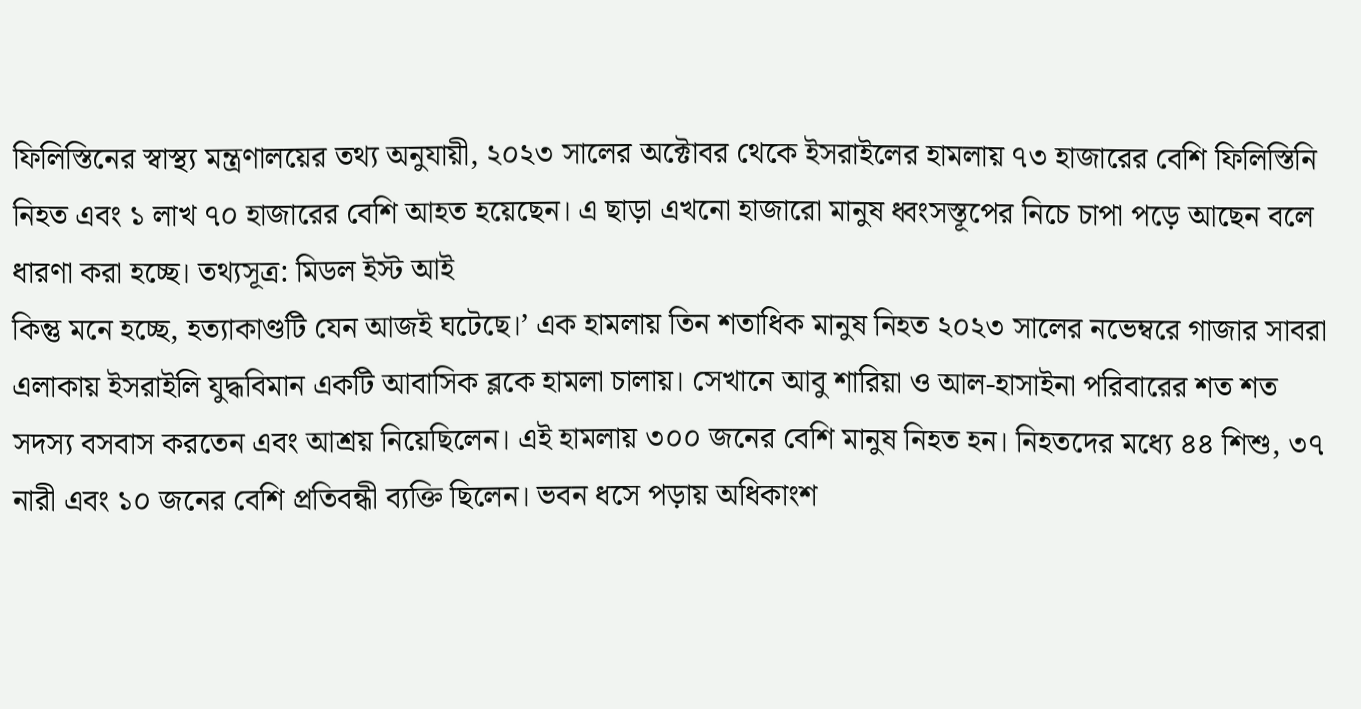ফিলিস্তিনের স্বাস্থ্য মন্ত্রণালয়ের তথ্য অনুযায়ী, ২০২৩ সালের অক্টোবর থেকে ইসরাইলের হামলায় ৭৩ হাজারের বেশি ফিলিস্তিনি নিহত এবং ১ লাখ ৭০ হাজারের বেশি আহত হয়েছেন। এ ছাড়া এখনো হাজারো মানুষ ধ্বংসস্তূপের নিচে চাপা পড়ে আছেন বলে ধারণা করা হচ্ছে। তথ্যসূত্র: মিডল ইস্ট আই
কিন্তু মনে হচ্ছে, হত্যাকাণ্ডটি যেন আজই ঘটেছে।’ এক হামলায় তিন শতাধিক মানুষ নিহত ২০২৩ সালের নভেম্বরে গাজার সাবরা এলাকায় ইসরাইলি যুদ্ধবিমান একটি আবাসিক ব্লকে হামলা চালায়। সেখানে আবু শারিয়া ও আল-হাসাইনা পরিবারের শত শত সদস্য বসবাস করতেন এবং আশ্রয় নিয়েছিলেন। এই হামলায় ৩০০ জনের বেশি মানুষ নিহত হন। নিহতদের মধ্যে ৪৪ শিশু, ৩৭ নারী এবং ১০ জনের বেশি প্রতিবন্ধী ব্যক্তি ছিলেন। ভবন ধসে পড়ায় অধিকাংশ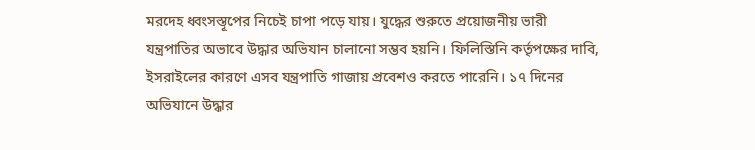মরদেহ ধ্বংসস্তূপের নিচেই চাপা পড়ে যায়। যুদ্ধের শুরুতে প্রয়োজনীয় ভারী যন্ত্রপাতির অভাবে উদ্ধার অভিযান চালানো সম্ভব হয়নি। ফিলিস্তিনি কর্তৃপক্ষের দাবি, ইসরাইলের কারণে এসব যন্ত্রপাতি গাজায় প্রবেশও করতে পারেনি। ১৭ দিনের অভিযানে উদ্ধার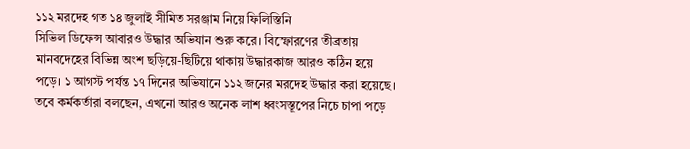১১২ মরদেহ গত ১৪ জুলাই সীমিত সরঞ্জাম নিয়ে ফিলিস্তিনি
সিভিল ডিফেন্স আবারও উদ্ধার অভিযান শুরু করে। বিস্ফোরণের তীব্রতায় মানবদেহের বিভিন্ন অংশ ছড়িয়ে-ছিটিয়ে থাকায় উদ্ধারকাজ আরও কঠিন হয়ে পড়ে। ১ আগস্ট পর্যন্ত ১৭ দিনের অভিযানে ১১২ জনের মরদেহ উদ্ধার করা হয়েছে। তবে কর্মকর্তারা বলছেন, এখনো আরও অনেক লাশ ধ্বংসস্তূপের নিচে চাপা পড়ে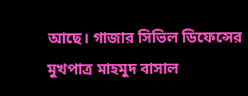আছে। গাজার সিভিল ডিফেন্সের মুখপাত্র মাহমুদ বাসাল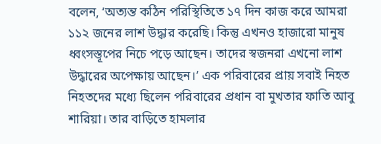বলেন, ‘অত্যন্ত কঠিন পরিস্থিতিতে ১৭ দিন কাজ করে আমরা ১১২ জনের লাশ উদ্ধার করেছি। কিন্তু এখনও হাজারো মানুষ ধ্বংসস্তূপের নিচে পড়ে আছেন। তাদের স্বজনরা এখনো লাশ উদ্ধারের অপেক্ষায় আছেন।’ এক পরিবারের প্রায় সবাই নিহত নিহতদের মধ্যে ছিলেন পরিবারের প্রধান বা মুখতার ফাতি আবু শারিয়া। তার বাড়িতে হামলার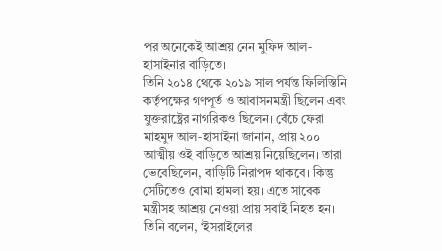পর অনেকেই আশ্রয় নেন মুফিদ আল-হাসাইনার বাড়িতে।
তিনি ২০১৪ থেকে ২০১৯ সাল পর্যন্ত ফিলিস্তিনি কর্তৃপক্ষের গণপূর্ত ও আবাসনমন্ত্রী ছিলেন এবং যুক্তরাষ্ট্রের নাগরিকও ছিলেন। বেঁচে ফেরা মাহমুদ আল-হাসাইনা জানান, প্রায় ২০০ আত্মীয় ওই বাড়িতে আশ্রয় নিয়েছিলেন। তারা ভেবেছিলেন, বাড়িটি নিরাপদ থাকবে। কিন্তু সেটিতেও বোমা হামলা হয়। এতে সাবেক মন্ত্রীসহ আশ্রয় নেওয়া প্রায় সবাই নিহত হন। তিনি বলেন, ‘ইসরাইলের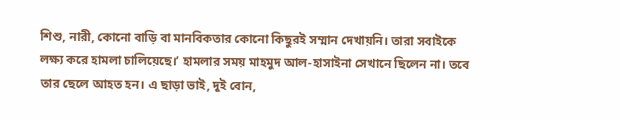শিশু, নারী, কোনো বাড়ি বা মানবিকতার কোনো কিছুরই সম্মান দেখায়নি। তারা সবাইকে লক্ষ্য করে হামলা চালিয়েছে।’ হামলার সময় মাহমুদ আল-হাসাইনা সেখানে ছিলেন না। তবে তার ছেলে আহত হন। এ ছাড়া ভাই, দুই বোন,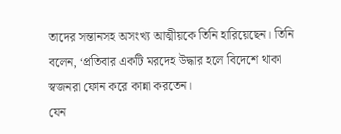তাদের সন্তানসহ অসংখ্য আত্মীয়কে তিনি হারিয়েছেন। তিনি বলেন, ‘প্রতিবার একটি মরদেহ উদ্ধার হলে বিদেশে থাকা স্বজনরা ফোন করে কান্না করতেন।
যেন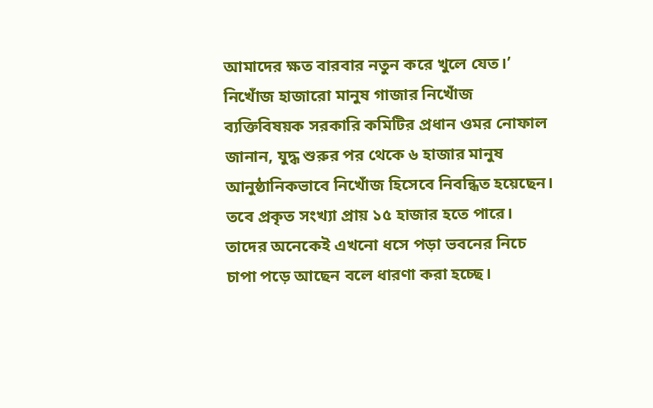আমাদের ক্ষত বারবার নতুন করে খুলে যেত।’ নিখোঁজ হাজারো মানুষ গাজার নিখোঁজ ব্যক্তিবিষয়ক সরকারি কমিটির প্রধান ওমর নোফাল জানান, যুদ্ধ শুরুর পর থেকে ৬ হাজার মানুষ আনুষ্ঠানিকভাবে নিখোঁজ হিসেবে নিবন্ধিত হয়েছেন। তবে প্রকৃত সংখ্যা প্রায় ১৫ হাজার হতে পারে। তাদের অনেকেই এখনো ধসে পড়া ভবনের নিচে চাপা পড়ে আছেন বলে ধারণা করা হচ্ছে।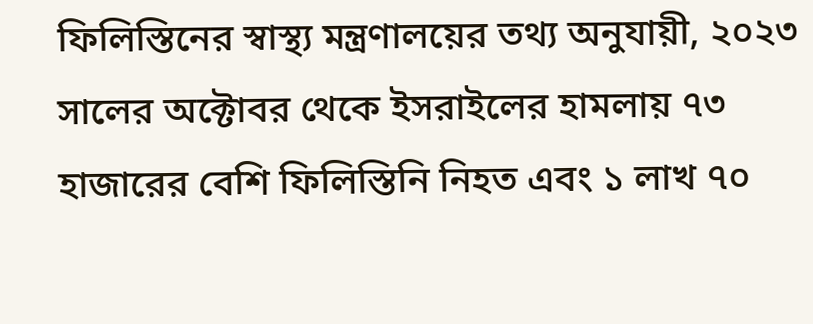ফিলিস্তিনের স্বাস্থ্য মন্ত্রণালয়ের তথ্য অনুযায়ী, ২০২৩ সালের অক্টোবর থেকে ইসরাইলের হামলায় ৭৩ হাজারের বেশি ফিলিস্তিনি নিহত এবং ১ লাখ ৭০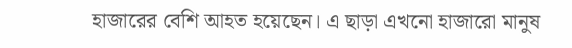হাজারের বেশি আহত হয়েছেন। এ ছাড়া এখনো হাজারো মানুষ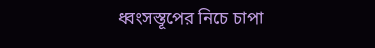ধ্বংসস্তূপের নিচে চাপা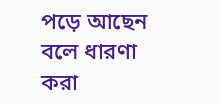পড়ে আছেন বলে ধারণা করা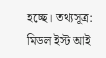হচ্ছে। তথ্যসূত্র: মিডল ইস্ট আই